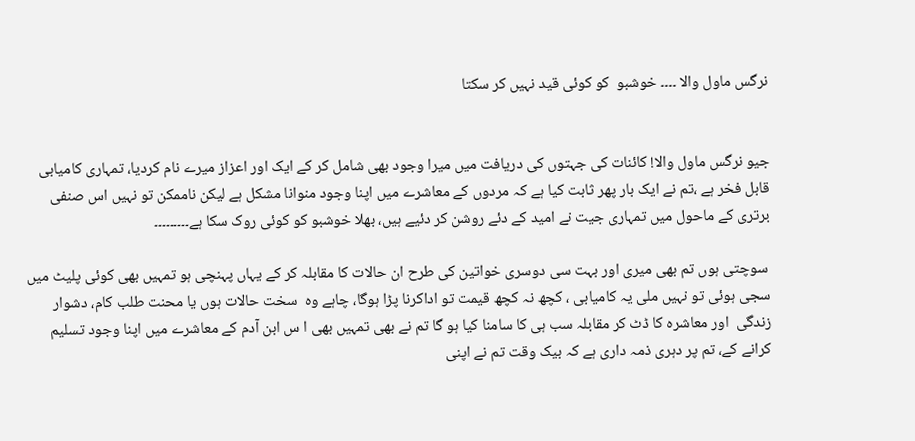نرگس ماول والا ۔۔۔۔ خوشبو  کو کوئی قید نہیں کر سکتا


جیو نرگس ماول والا! کائنات کی جہتوں کی دریافت میں میرا وجود بھی شامل کر کے ایک اور اعزاز میرے نام کردیا، تمہاری کامیابی قابل فخر ہے ،تم نے ایک بار پھر ثابت کیا ہے کہ مردوں کے معاشرے میں اپنا وجود منوانا مشکل ہے لیکن ناممکن تو نہیں اس صنفی برتری کے ماحول میں تمہاری جیت نے امید کے دئے روشن کر دئیے ہیں، بھلا خوشبو کو کوئی روک سکا ہے۔۔۔۔۔۔۔۔۔

 سوچتی ہوں تم بھی میری اور بہت سی دوسری خواتین کی طرح ان حالات کا مقابلہ کر کے یہاں پہنچی ہو تمہیں بھی کوئی پلیٹ میں سجی ہوئی تو نہیں ملی یہ کامیابی ، کچھ نہ کچھ قیمت تو اداکرنا پڑا ہوگا، چاہے وہ  سخت حالات ہوں یا محنت طلب کام، دشوار زندگی  اور معاشرہ کا ڈٹ کر مقابلہ سب ہی کا سامنا کیا ہو گا تم نے بھی تمہیں بھی ا س ابن آدم کے معاشرے میں اپنا وجود تسلیم کرانے کے، تم پر دہری ذمہ داری ہے کہ بیک وقت تم نے اپنی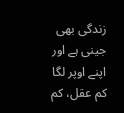زندگی بھی جینی ہے اور اپنے اوپر لگا کم عقل، کم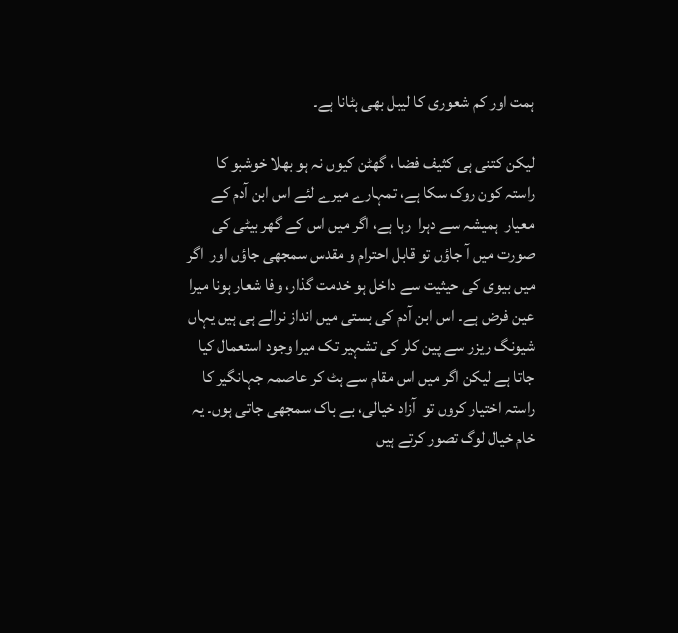ہمت اور کم شعوری کا لیبل بھی ہٹانا ہے۔

لیکن کتنی ہی کثیف فضا ، گھٹن کیوں نہ ہو بھلا خوشبو کا راستہ کون روک سکا ہے، تمہارے میرے لئے اس ابن آدم کے معیار  ہمیشہ سے دہرا  رہا ہے، اگر میں اس کے گھر بیٹی کی صورت میں آ جاؤں تو قابل احترام و مقدس سمجھی جاؤں اور  اگر میں بیوی کی حیثیت سے داخل ہو خدمت گذار، وفا شعار ہونا میرا عین فرض ہے۔ اس ابن آدم کی بستی میں انداز نرالے ہی ہیں یہاں شیونگ ریزر سے پین کلر کی تشہیر تک میرا وجود استعمال کیا جاتا ہے لیکن اگر میں اس مقام سے ہٹ کر عاصمہ جہانگیر کا راستہ اختیار کروں تو  آزاد خیالی، بے باک سمجھی جاتی ہوں۔ یہ  خام خیال لوگ تصور کرتے ہیں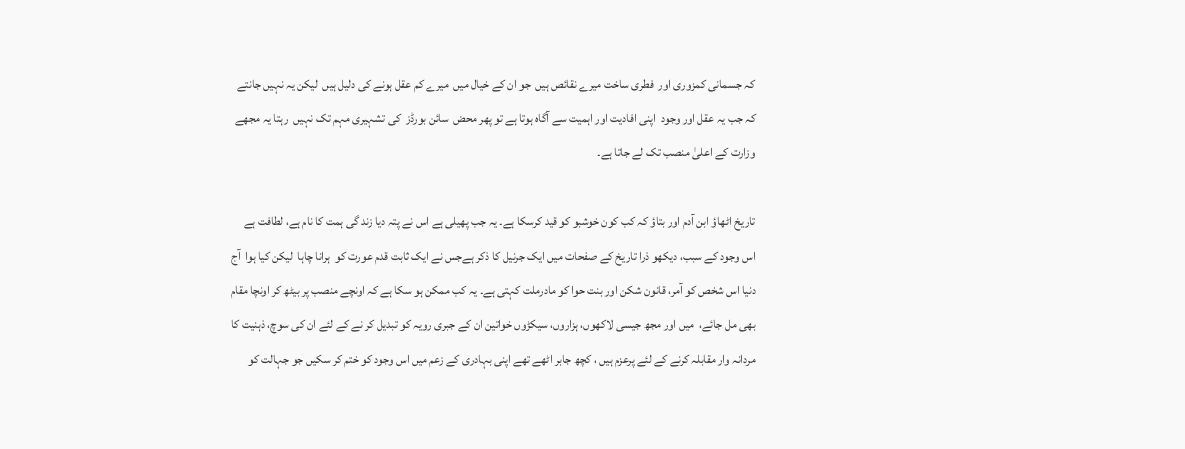کہ جسمانی کمزوری اور  فطری ساخت میرے نقائص ہیں  جو ان کے خیال میں  میرے کم عقل ہونے کی دلیل ہیں  لیکن یہ نہیں جانتے  کہ جب یہ عقل اور وجود  اپنی افادیت اور اہمیت سے آگاہ ہوتا ہے تو پھر محض  سائن بورڈز  کی تشہیری مہم تک نہیں  رہتا یہ مجھے وزارت کے اعلیٰ منصب تک لے جاتا ہے۔

تاریخ اٹھاؤ ابن آدم اور بتاؤ کہ کب کون خوشبو کو قید کرسکا ہے۔ یہ جب پھیلی ہے اس نے پتہ دیا زند گی ہمت کا نام ہے، لطافت ہے اس وجود کے سبب، دیکھو ذرا تاریخ کے صفحات میں ایک جرنیل کا ذکر ہےجس نے ایک ثابت قدم عورت کو  ہرانا چاہا  لیکن کیا ہوا  آج دنیا اس شخص کو آمر، قانون شکن اور بنت حوا کو مادرملت کہتی ہے۔ یہ کب ممکن ہو سکا ہے کہ اونچے منصب پر بیٹھ کر اونچا مقام بھی مل جائے،  میں اور مجھ جیسی لاکھوں، ہزاروں، سیکڑوں خواتین ان کے جبری رویہ کو تبدیل کر نے کے لئے ان کی سوچ، ذہنیت کا مردانہ وار مقابلہ کرنے کے لئے پرعزم ہیں ، کچھ جابر اٹھے تھے اپنی بہادری کے زعم میں اس وجود کو ختم کر سکیں جو جہالت کو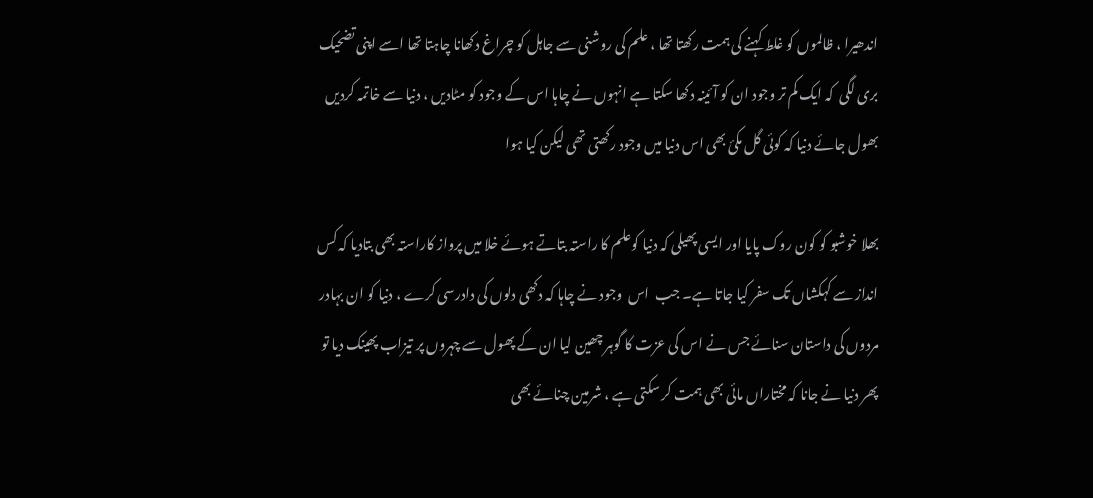اندھیرا ، ظالموں کو غلط کہنے کی ہمت رکھتا تھا ، علم کی روشنی سے جاہل کو چراغ دکھانا چاہتا تھا اسے اپنی تضحیک بری لگی  کہ ایک کم تر وجود ان کو آئینہ دکھا سکتا ہے انہوں نے چاہا اس کے وجود کو مٹادیں ، دنیا سے خاتمہ کردیں بھول جائے دنیا کہ کوئی گل مکئ بھی اس دنیا میں وجود رکھتی تھی لیکن کیا ہوا

بھلا خوشبو کو کون روک پایا اور ایسی پھیلی کہ دنیا کوعلم کا راستہ بتاتے ہوئے خلا میں پرواز کاراستہ بھی بتادیا کہ کس انداز سے کہکشاں تک سفر کیا جاتا ہے۔ جب  اس  وجود نے چاہا کہ دکھی دلوں کی دادرسی کرے ، دنیا کو ان بہادر مردوں کی داستان سنائے جس نے اس کی عزت کا گوہر چھین لیا ان کے پھول سے چہروں پر تیزاب پھینک دیا تو پھر دنیا نے جانا کہ مختاراں مائی بھی ہمت کر سکتی ہے ، شرمین چنائے بھی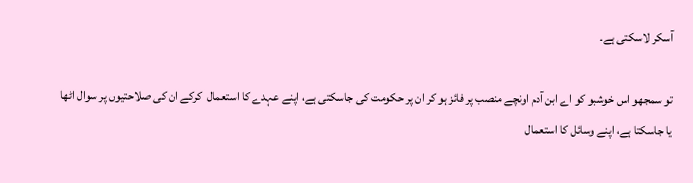آسکر لاسکتی ہے۔

تو سمجھو اس خوشبو کو اے ابن آدم اونچے منصب پر فائز ہو کر ان پر حکومت کی جاسکتی ہے، اپنے عہدے کا استعمال  کرکے ان کی صلاحتیوں پر سوال اٹھا یا جاسکتا ہے، اپنے وسائل کا استعمال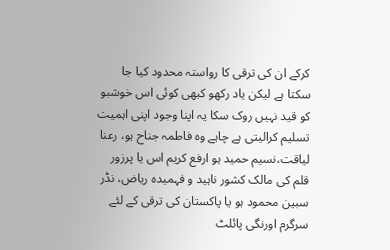کرکے ان کی ترقی کا رواستہ محدود کیا جا سکتا ہے لیکن یاد رکھو کبھی کوئی اس خوشبو کو قید نہیں روک سکا یہ اپنا وجود اپنی اہمیت تسلیم کرالیتی ہے چاہے وہ فاطمہ جناح ہو، رعنا لیاقت،نسیم حمید ہو ارفع کریم اس یا پرزور قلم کی مالک کشور ناہید و فہمیدہ ریاض، نڈر سبین محمود ہو یا پاکستان کی ترقی کے لئے سرگرم اورنگی پائلٹ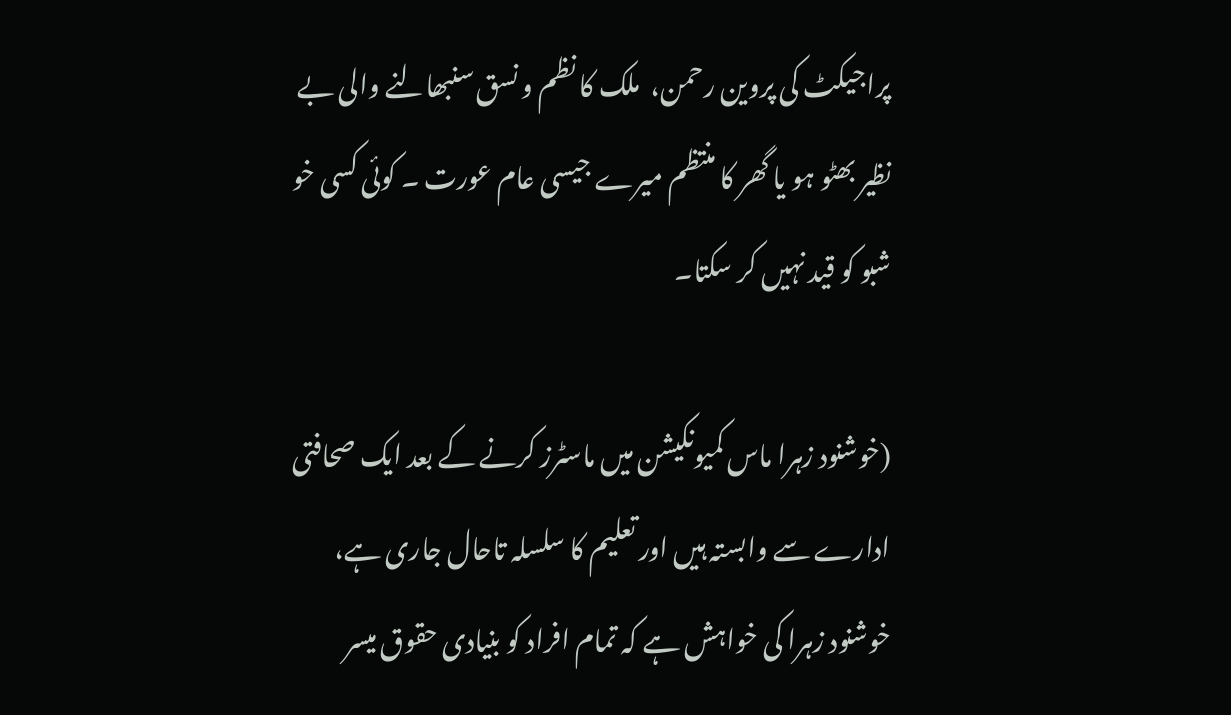پراجیکٹ کی پروین رحمن،  ملک کا نظم و نسق سنبھالنے والی بے نظیر بھٹو ہو یا گھر کا منتظم میرے جیسی عام عورت ۔ کوئی کسی خو شبو کو قید نہیں کر سکتا۔

(خوشنود زہرا ماس کمیونکیشن میں ماسٹرز کرنے کے بعد ایک صحافتی ادارے سے وابستہ ہیں اور تعلیم کا سلسلہ تاحال جاری ہے، خوشنود زہرا کی خواہش ہے کہ تمام افراد کو بنیادی حقوق میسر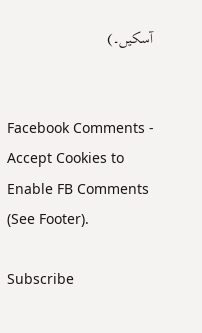آسکیں۔)


Facebook Comments - Accept Cookies to Enable FB Comments (See Footer).

Subscribe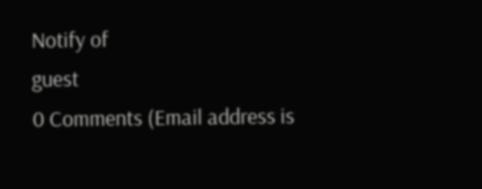Notify of
guest
0 Comments (Email address is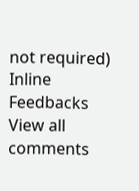not required)
Inline Feedbacks
View all comments